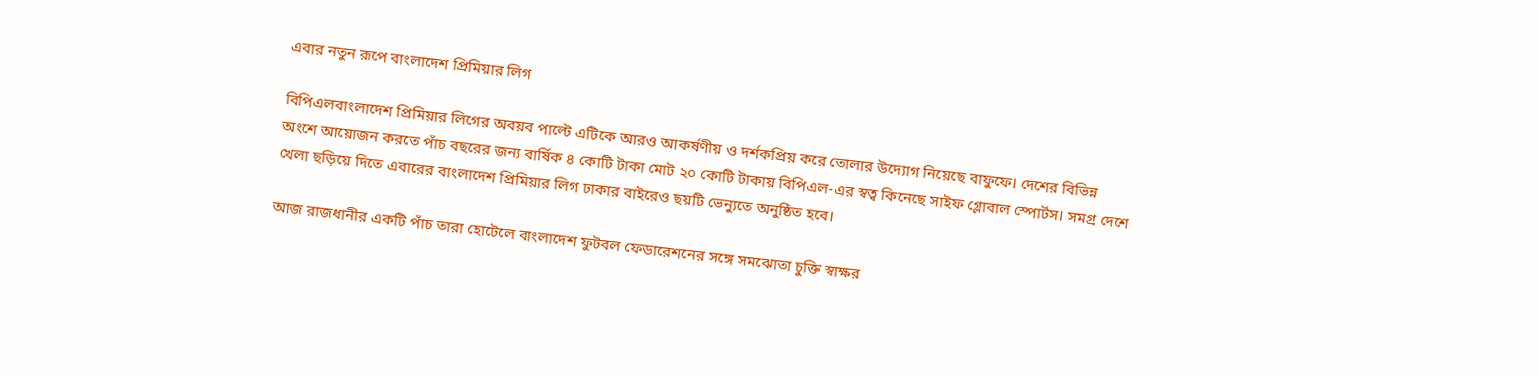এবার নতুন রূপে বাংলাদেশ প্রিমিয়ার লিগ

বিপিএলবাংলাদেশ প্রিমিয়ার লিগের অবয়ব পাল্টে এটিকে আরও আকর্ষণীয় ও দর্শকপ্রিয় করে তোলার উদ্যোগ নিয়েছে বাফুফে। দেশের বিভিন্ন অংশে আয়োজন করতে পাঁচ বছরের জন্য বার্ষিক ৪ কোটি টাকা মোট ২০ কোটি টাকায় বিপিএল-এর স্বত্ব কিনেছে সাইফ গ্লোবাল স্পোর্টস। সমগ্র দেশে খেলা ছড়িয়ে দি‌‌‌তে এবারের বাংলাদেশ প্রিমিয়ার লিগ ঢাকার বাইরেও ছয়টি ভেন্যুতে অনুষ্ঠিত হবে।

আজ রাজধানীর একটি পাঁচ তারা হোটেলে বাংলাদেশ ফুটবল ফেডারেশনের সঙ্গে সমঝোতা চুক্তি স্বাক্ষর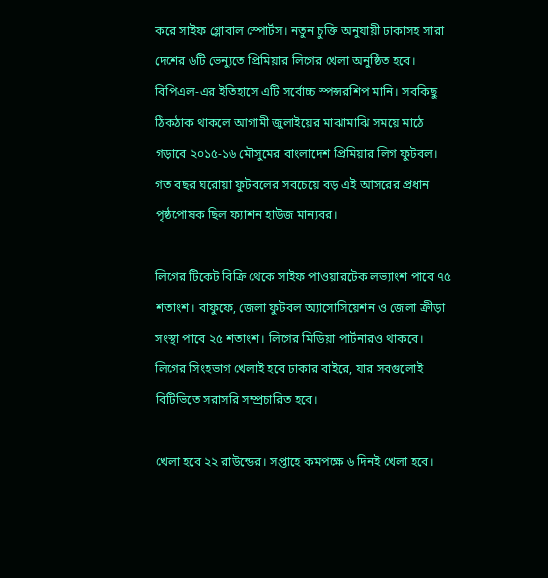করে সাইফ গ্লোবাল স্পোর্টস। নতুন চুক্তি অনুযায়ী ঢাকাসহ সারা দেশের ৬টি ভেন্যুতে প্রিমিয়ার লিগের খেলা অনুষ্ঠিত হবে।
বিপিএল-এর ইতিহাসে এটি সর্বোচ্চ স্পন্সরশিপ মানি। সবকিছু ঠিকঠাক থাকলে আগামী জুলাইয়ের মাঝামাঝি সময়ে মাঠে গড়াবে ২০১৫-১৬ মৌসুমের বাংলাদেশ প্রিমিয়ার লিগ ফুটবল। গত বছর ঘরোয়া ফুটবলের সবচেয়ে বড় এই আসরের প্রধান পৃষ্ঠপোষক ছিল ফ্যাশন হাউজ মান্যবর।

লিগের টিকেট বিক্রি থেকে সাইফ পাওয়ারটেক লভ্যাংশ পাবে ৭৫ শতাংশ। বাফুফে, জেলা ফুটবল অ্যাসোসিয়েশন ও জেলা ক্রীড়া সংস্থা পাবে ২৫ শতাংশ। লিগের মিডিয়া পার্টনারও থাকবে। লিগের সিংহভাগ খেলাই হবে ঢাকার বাইরে, যার সবগুলোই বিটিভিতে সরাসরি সম্প্রচারিত হবে।

খেলা হবে ২২ রাউন্ডের। সপ্তাহে কমপক্ষে ৬ দিনই খেলা হবে।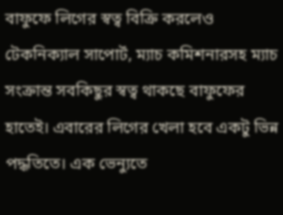বাফুফে লিগের স্বত্ব বিক্রি করলেও টেকনিক্যাল সাপোর্ট, ম্যাচ কমিশনারসহ ম্যাচ সংক্রান্ত সবকিছুর স্বত্ব থাকছে বাফুফের হাতেই। এবারের লিগের খেলা হবে একটু ভিন্ন পদ্ধতিতে। এক ভেন্যুতে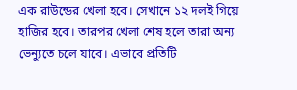এক রাউন্ডের খেলা হবে। সেখানে ১২ দলই গিয়ে হাজির হবে। তারপর খেলা শেষ হলে তারা অন্য ভেন্যুতে চলে যাবে। এভাবে প্রতিটি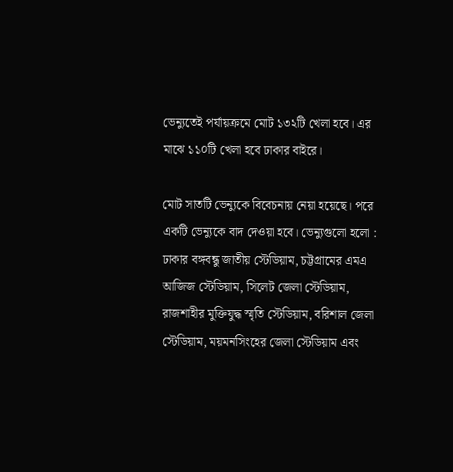ভেন্যুতেই পর্যায়ক্রমে মোট ১৩২টি খেলা হবে। এর মাঝে ১১০টি খেলা হবে ঢাকার বাইরে।

মোট সাতটি ভেন্যুকে বিবেচনায় নেয়া হয়েছে। পরে একটি ভেন্যুকে বাদ দেওয়া হবে। ভেন্যুগুলো হলো : ঢাকার বঙ্গবন্ধু জাতীয় স্টেডিয়াম, চট্টগ্রামের এমএ আজিজ স্টেডিয়াম, সিলেট জেলা স্টেডিয়াম, রাজশাহীর মুক্তিযুদ্ধ স্মৃতি স্টেডিয়াম, বরিশাল জেলা স্টেডিয়াম, ময়মনসিংহের জেলা স্টেডিয়াম এবং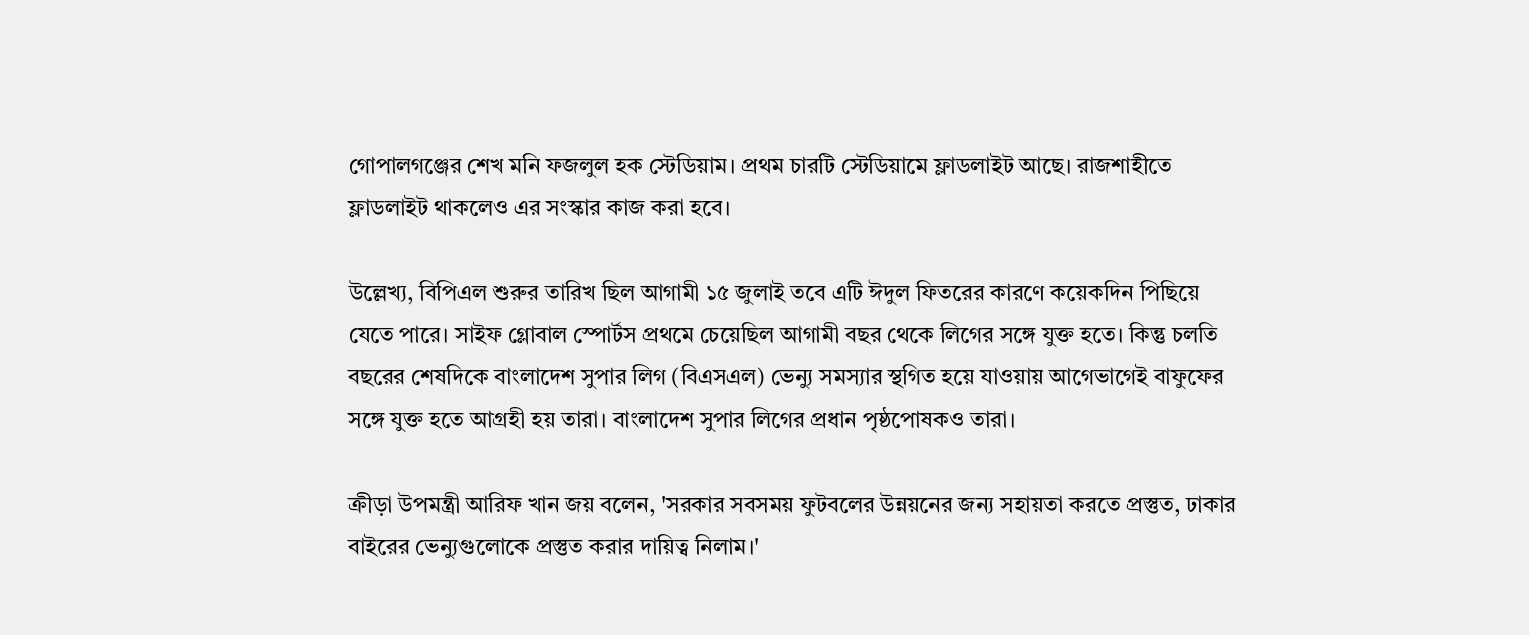গোপালগঞ্জের শেখ মনি ফজলুল হক স্টেডিয়াম। প্রথম চারটি স্টেডিয়ামে ফ্লাডলাইট আছে। রাজশাহীতে ফ্লাডলাইট থাকলেও এর সংস্কার কাজ করা হবে।

উল্লেখ্য, বিপিএল শুরুর তারিখ ছিল আগামী ১৫ জুলাই তবে এটি ঈদুল ফিতরের কারণে কয়েকদিন পিছিয়ে যেতে পারে। সাইফ গ্লোবাল স্পোর্টস প্রথমে চেয়েছিল আগামী বছর থেকে লিগের সঙ্গে যুক্ত হতে। কিন্তু চলতি বছরের শেষদিকে বাংলাদেশ সুপার লিগ (বিএসএল) ভেন্যু সমস্যার স্থগিত হয়ে যাওয়ায় আগেভাগেই বাফুফের সঙ্গে যুক্ত হতে আগ্রহী হয় তারা। বাংলাদেশ সুপার লিগের প্রধান পৃষ্ঠপোষকও তারা।

ক্রীড়া উপমন্ত্রী আরিফ খান জয় বলেন, 'সরকার সবসময় ফুটবলের উন্নয়নের জন্য সহায়তা করতে প্রস্তুত, ঢাকার বাইরের ভেন্যুগুলোকে প্রস্তুত করার দায়িত্ব নিলাম।'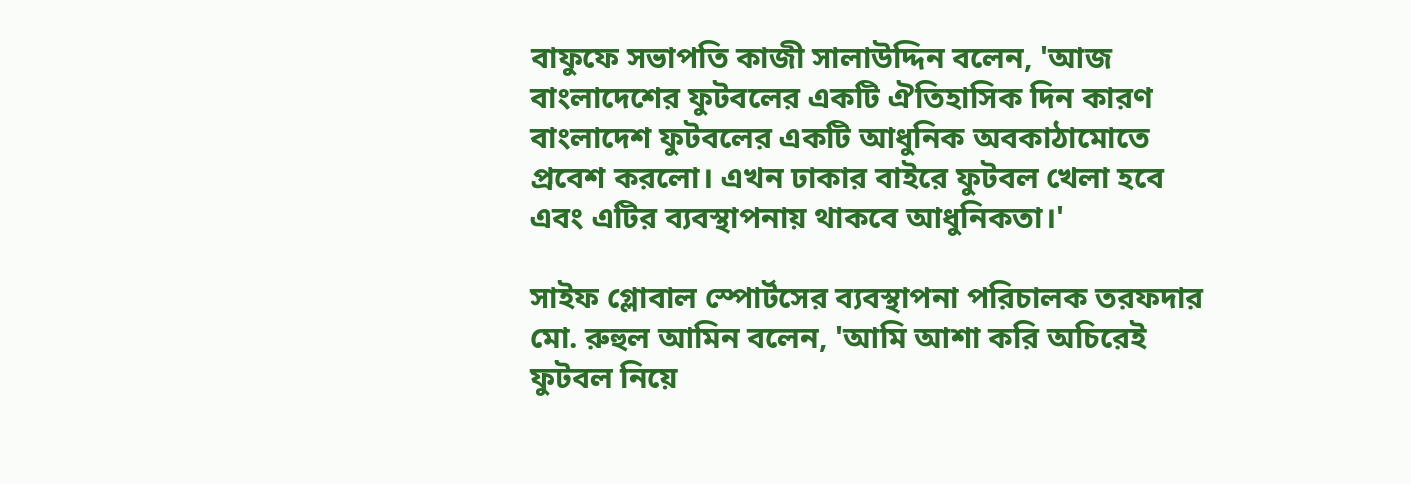বাফুফে সভাপতি কাজী সালাউদ্দিন বলেন, 'আজ বাংলাদেশের ফুটবলের একটি ঐতিহাসিক দিন কারণ বাংলাদেশ ফুটবলের একটি আধুনিক অবকাঠামোতে প্রবেশ করলো। এখন ঢাকার বাইরে ফুটবল খেলা হবে এবং এটির ব্যবস্থাপনায় থাকবে আধুনিকতা।'

সাইফ গ্লোবাল স্পোর্টসের ব্যবস্থাপনা পরিচালক তরফদার মো. রুহুল আমিন বলেন, 'আমি আশা করি অচিরেই ফুটবল নিয়ে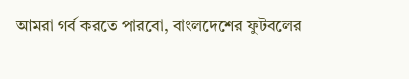আমরা গর্ব করতে পারবো, বাংলদেশের ফুটবলের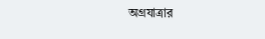অগ্রযাত্রার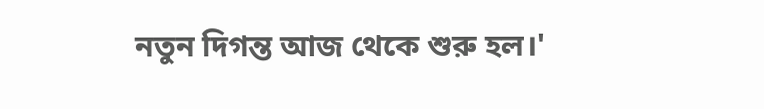নতুন দিগন্ত আজ থেকে শুরু হল।'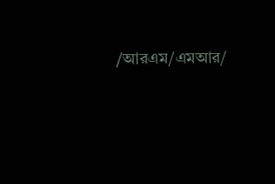/আরএম/এমআর/